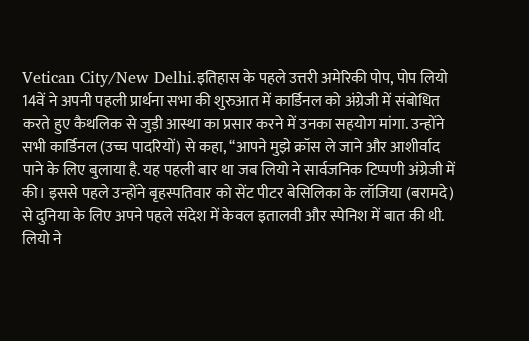Vetican City/New Delhi.इतिहास के पहले उत्तरी अमेरिकी पोप, पोप लियो 14वें ने अपनी पहली प्रार्थना सभा की शुरुआत में कार्डिनल को अंग्रेजी में संबोधित करते हुए कैथलिक से जुड़ी आस्था का प्रसार करने में उनका सहयोग मांगा. उन्होंने सभी कार्डिनल (उच्च पादरियों) से कहा, ‘‘आपने मुझे क्रॉस ले जाने और आशीर्वाद पाने के लिए बुलाया है. यह पहली बार था जब लियो ने सार्वजनिक टिप्पणी अंग्रेजी में की। इससे पहले उन्होंने बृहस्पतिवार को सेंट पीटर बेसिलिका के लॉजिया (बरामदे) से दुनिया के लिए अपने पहले संदेश में केवल इतालवी और स्पेनिश में बात की थी. लियो ने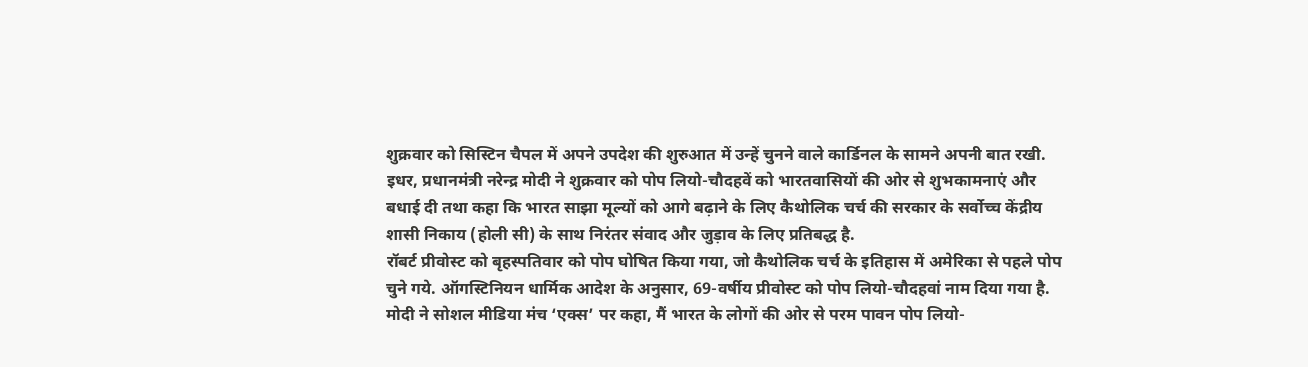शुक्रवार को सिस्टिन चैपल में अपने उपदेश की शुरुआत में उन्हें चुनने वाले कार्डिनल के सामने अपनी बात रखी.
इधर, प्रधानमंत्री नरेन्द्र मोदी ने शुक्रवार को पोप लियो-चौदहवें को भारतवासियों की ओर से शुभकामनाएं और बधाई दी तथा कहा कि भारत साझा मूल्यों को आगे बढ़ाने के लिए कैथोलिक चर्च की सरकार के सर्वोच्च केंद्रीय शासी निकाय (होली सी) के साथ निरंतर संवाद और जुड़ाव के लिए प्रतिबद्ध है.
रॉबर्ट प्रीवोस्ट को बृहस्पतिवार को पोप घोषित किया गया, जो कैथोलिक चर्च के इतिहास में अमेरिका से पहले पोप चुने गये. ऑगस्टिनियन धार्मिक आदेश के अनुसार, 69-वर्षीय प्रीवोस्ट को पोप लियो-चौदहवां नाम दिया गया है.
मोदी ने सोशल मीडिया मंच ‘एक्स’ पर कहा, मैं भारत के लोगों की ओर से परम पावन पोप लियो-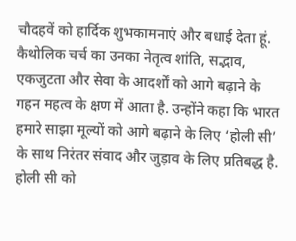चौदहवें को हार्दिक शुभकामनाएं और बधाई देता हूं. कैथोलिक चर्च का उनका नेतृत्व शांति, सद्भाव, एकजुटता और सेवा के आदर्शों को आगे बढ़ाने के गहन महत्व के क्षण में आता है. उन्होंने कहा कि भारत हमारे साझा मूल्यों को आगे बढ़ाने के लिए ‘होली सी’ के साथ निरंतर संवाद और जुड़ाव के लिए प्रतिबद्ध है. होली सी को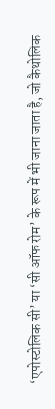‘एपोस्टोलिक सी’ या ‘सी ऑफ रोम’ के रूप में भी जाना जाता है, जो कैथोलिक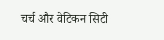चर्च और वेटिकन सिटी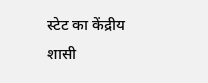स्टेट का केंद्रीय शासी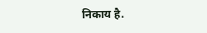निकाय है.